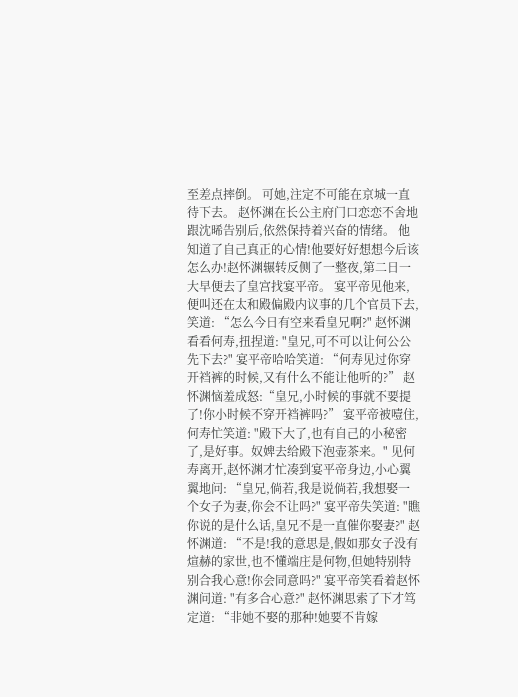至差点摔倒。 可她,注定不可能在京城一直待下去。 赵怀渊在长公主府门口恋恋不舍地跟沈晞告别后,依然保持着兴奋的情绪。 他知道了自己真正的心情!他要好好想想今后该怎么办!赵怀渊辗转反侧了一整夜,第二日一大早便去了皇宫找宴平帝。 宴平帝见他来,便叫还在太和殿偏殿内议事的几个官员下去,笑道: “怎么今日有空来看皇兄啊?" 赵怀渊看看何寿,扭捏道: "皇兄,可不可以让何公公先下去?" 宴平帝哈哈笑道: “何寿见过你穿开裆裤的时候,又有什么不能让他听的?” 赵怀渊恼羞成怒:“皇兄,小时候的事就不要提了!你小时候不穿开裆裤吗?” 宴平帝被噎住,何寿忙笑道: "殿下大了,也有自己的小秘密了,是好事。奴婢去给殿下泡壶茶来。" 见何寿离开,赵怀渊才忙凑到宴平帝身边,小心翼翼地问: “皇兄,倘若,我是说倘若,我想娶一个女子为妻,你会不让吗?" 宴平帝失笑道: "瞧你说的是什么话,皇兄不是一直催你娶妻?" 赵怀渊道: “不是!我的意思是,假如那女子没有煊赫的家世,也不懂端庄是何物,但她特别特别合我心意!你会同意吗?" 宴平帝笑看着赵怀渊问道: "有多合心意?" 赵怀渊思索了下才笃定道: “非她不娶的那种!她要不肯嫁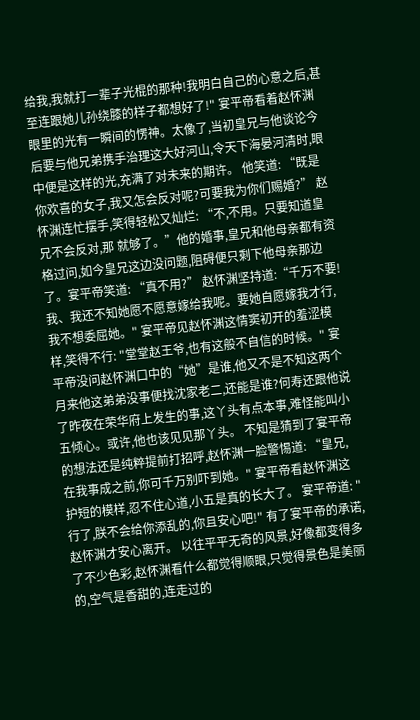给我,我就打一辈子光棍的那种!我明白自己的心意之后,甚至连跟她儿孙绕膝的样子都想好了!" 宴平帝看着赵怀渊眼里的光有一瞬间的愣神。太像了,当初皇兄与他谈论今后要与他兄弟携手治理这大好河山,令天下海晏河清时,眼中便是这样的光,充满了对未来的期许。 他笑道: “既是你欢喜的女子,我又怎会反对呢?可要我为你们赐婚?” 赵怀渊连忙摆手,笑得轻松又灿烂: “不,不用。只要知道皇兄不会反对,那 就够了。”他的婚事,皇兄和他母亲都有资格过问,如今皇兄这边没问题,阻碍便只剩下他母亲那边了。宴平帝笑道: “真不用?” 赵怀渊坚持道:“千万不要!我、我还不知她愿不愿意嫁给我呢。要她自愿嫁我才行,我不想委屈她。" 宴平帝见赵怀渊这情窦初开的羞涩模样,笑得不行: "堂堂赵王爷,也有这般不自信的时候。" 宴平帝没问赵怀渊口中的“她”是谁,他又不是不知这两个月来他这弟弟没事便找沈家老二,还能是谁?何寿还跟他说了昨夜在荣华府上发生的事,这丫头有点本事,难怪能叫小五倾心。或许,他也该见见那丫头。 不知是猜到了宴平帝的想法还是纯粹提前打招呼,赵怀渊一脸警惕道: “皇兄,在我事成之前,你可千万别吓到她。" 宴平帝看赵怀渊这护短的模样,忍不住心道,小五是真的长大了。 宴平帝道: "行了,朕不会给你添乱的,你且安心吧!" 有了宴平帝的承诺,赵怀渊才安心离开。 以往平平无奇的风景,好像都变得多了不少色彩,赵怀渊看什么都觉得顺眼,只觉得景色是美丽的,空气是香甜的,连走过的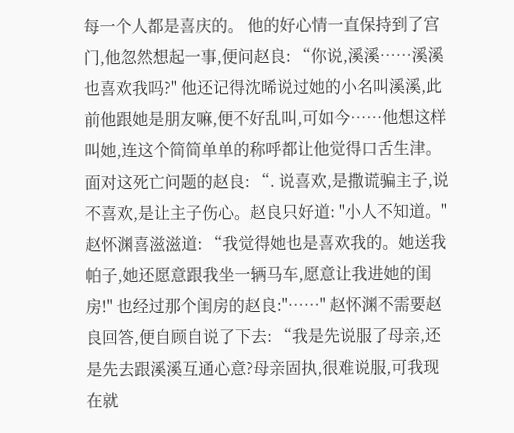每一个人都是喜庆的。 他的好心情一直保持到了宫门,他忽然想起一事,便问赵良: “你说,溪溪……溪溪也喜欢我吗?" 他还记得沈晞说过她的小名叫溪溪,此前他跟她是朋友嘛,便不好乱叫,可如今……他想这样叫她,连这个简简单单的称呼都让他觉得口舌生津。 面对这死亡问题的赵良: “. 说喜欢,是撒谎骗主子,说不喜欢,是让主子伤心。赵良只好道: "小人不知道。" 赵怀渊喜滋滋道: “我觉得她也是喜欢我的。她送我帕子,她还愿意跟我坐一辆马车,愿意让我进她的闺房!" 也经过那个闺房的赵良:"……" 赵怀渊不需要赵良回答,便自顾自说了下去: “我是先说服了母亲,还是先去跟溪溪互通心意?母亲固执,很难说服,可我现在就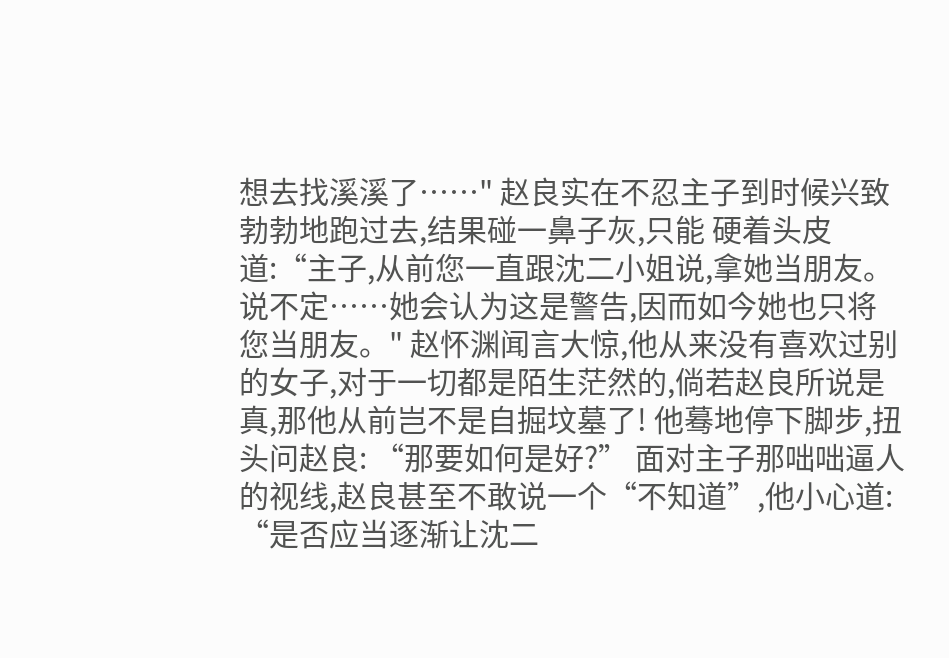想去找溪溪了……" 赵良实在不忍主子到时候兴致勃勃地跑过去,结果碰一鼻子灰,只能 硬着头皮道:“主子,从前您一直跟沈二小姐说,拿她当朋友。说不定……她会认为这是警告,因而如今她也只将您当朋友。" 赵怀渊闻言大惊,他从来没有喜欢过别的女子,对于一切都是陌生茫然的,倘若赵良所说是真,那他从前岂不是自掘坟墓了! 他蓦地停下脚步,扭头问赵良: “那要如何是好?” 面对主子那咄咄逼人的视线,赵良甚至不敢说一个“不知道”,他小心道: “是否应当逐渐让沈二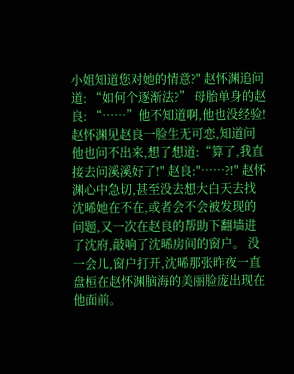小姐知道您对她的情意?" 赵怀渊追问道: “如何个逐渐法?” 母胎单身的赵良: “……”他不知道啊,他也没经验! 赵怀渊见赵良一脸生无可恋,知道问他也问不出来,想了想道:“算了,我直接去问溪溪好了!" 赵良:"……?!" 赵怀渊心中急切,甚至没去想大白天去找沈晞她在不在,或者会不会被发现的问题,又一次在赵良的帮助下翻墙进了沈府,敲响了沈晞房间的窗户。 没一会儿,窗户打开,沈晞那张昨夜一直盘桓在赵怀渊脑海的美丽脸庞出现在他面前。